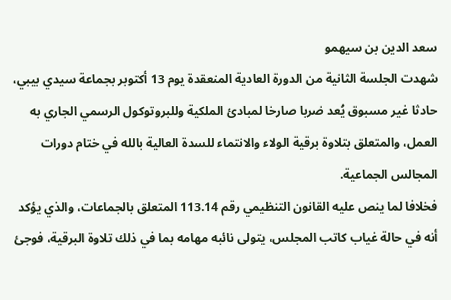سعد الدين بن سيهمو
شهدت الجلسة الثانية من الدورة العادية المنعقدة يوم 13 أكتوبر بجماعة سيدي بيبي، حادثا غير مسبوق يُعد ضربا صارخا لمبادئ الملكية وللبروتوكول الرسمي الجاري به العمل، والمتعلق بتلاوة برقية الولاء والانتماء للسدة العالية بالله في ختام دورات المجالس الجماعية.
فخلافا لما ينص عليه القانون التنظيمي رقم 113.14 المتعلق بالجماعات، والذي يؤكد أنه في حالة غياب كاتب المجلس، يتولى نائبه مهامه بما في ذلك تلاوة البرقية، فوجئ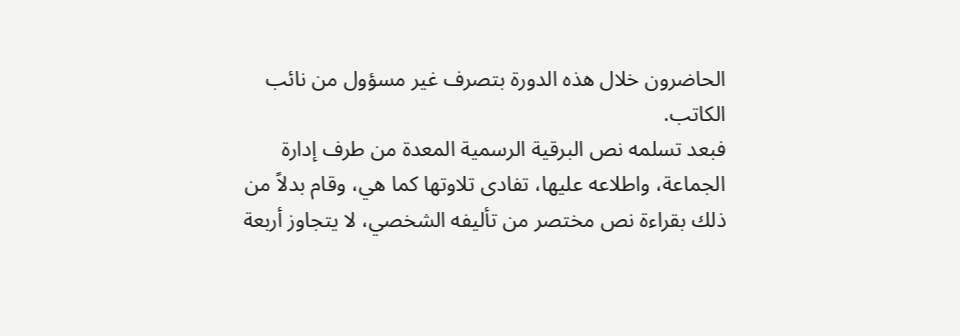الحاضرون خلال هذه الدورة بتصرف غير مسؤول من نائب الكاتب.
فبعد تسلمه نص البرقية الرسمية المعدة من طرف إدارة الجماعة، واطلاعه عليها، تفادى تلاوتها كما هي، وقام بدلاً من ذلك بقراءة نص مختصر من تأليفه الشخصي، لا يتجاوز أربعة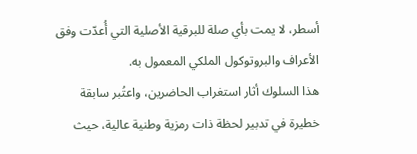أسطر، لا يمت بأي صلة للبرقية الأصلية التي أُعدّت وفق الأعراف والبروتوكول الملكي المعمول به.
هذا السلوك أثار استغراب الحاضرين، واعتُبر سابقة خطيرة في تدبير لحظة ذات رمزية وطنية عالية، حيث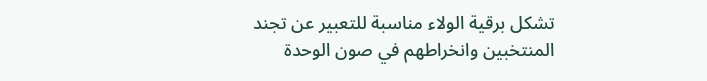تشكل برقية الولاء مناسبة للتعبير عن تجند المنتخبين وانخراطهم في صون الوحدة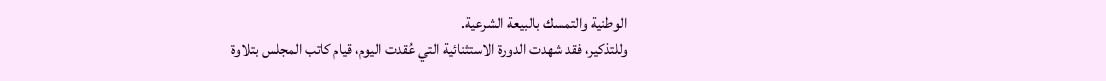الوطنية والتمسك بالبيعة الشرعية.
وللتذكير، فقد شهدت الدورة الاستثنائية التي عُقدت اليوم، قيام كاتب المجلس بتلاوة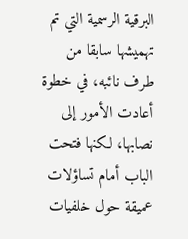البرقية الرسمية التي تم تهميشها سابقا من طرف نائبه، في خطوة أعادت الأمور إلى نصابها، لكنها فتحت الباب أمام تساؤلات عميقة حول خلفيات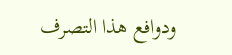ودوافع هذا التصرف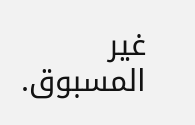غير المسبوق.